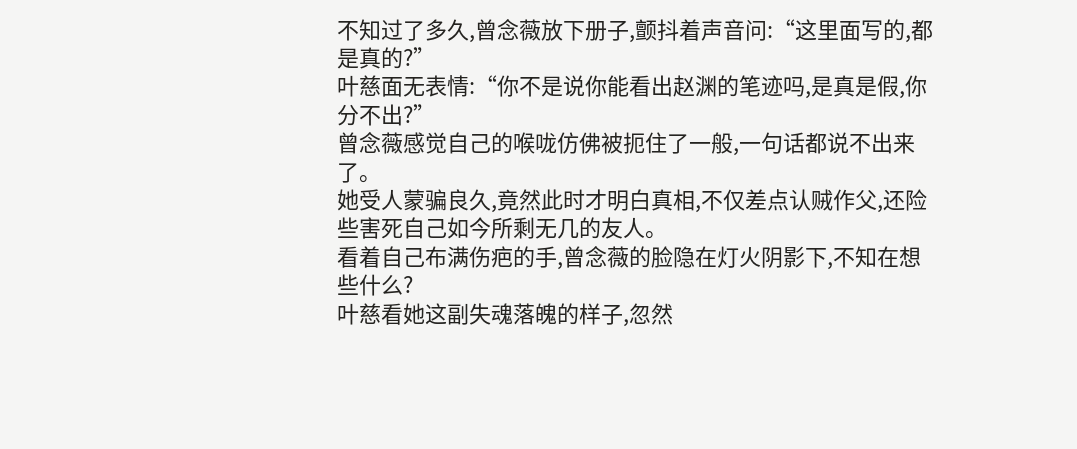不知过了多久,曾念薇放下册子,颤抖着声音问:“这里面写的,都是真的?”
叶慈面无表情:“你不是说你能看出赵渊的笔迹吗,是真是假,你分不出?”
曾念薇感觉自己的喉咙仿佛被扼住了一般,一句话都说不出来了。
她受人蒙骗良久,竟然此时才明白真相,不仅差点认贼作父,还险些害死自己如今所剩无几的友人。
看着自己布满伤疤的手,曾念薇的脸隐在灯火阴影下,不知在想些什么?
叶慈看她这副失魂落魄的样子,忽然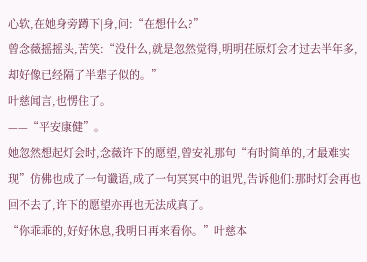心软,在她身旁蹲下|身,问:“在想什么?”
曾念薇摇摇头,苦笑:“没什么,就是忽然觉得,明明茌原灯会才过去半年多,却好像已经隔了半辈子似的。”
叶慈闻言,也愣住了。
——“平安康健”。
她忽然想起灯会时,念薇许下的愿望,曾安礼那句“有时简单的,才最难实现”仿佛也成了一句谶语,成了一句冥冥中的诅咒,告诉他们:那时灯会再也回不去了,许下的愿望亦再也无法成真了。
“你乖乖的,好好休息,我明日再来看你。”叶慈本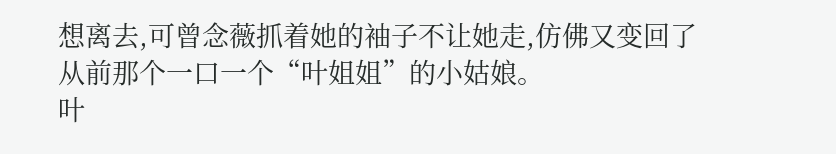想离去,可曾念薇抓着她的袖子不让她走,仿佛又变回了从前那个一口一个“叶姐姐”的小姑娘。
叶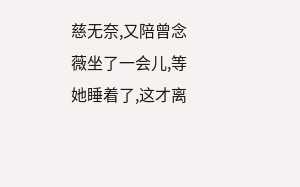慈无奈,又陪曾念薇坐了一会儿,等她睡着了,这才离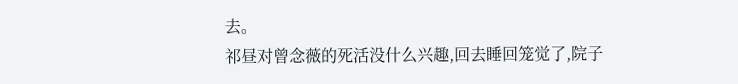去。
祁昼对曾念薇的死活没什么兴趣,回去睡回笼觉了,院子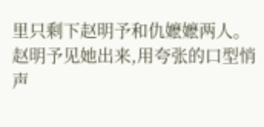里只剩下赵明予和仇嬷嬷两人。
赵明予见她出来,用夸张的口型悄声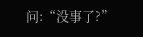问:“没事了?”